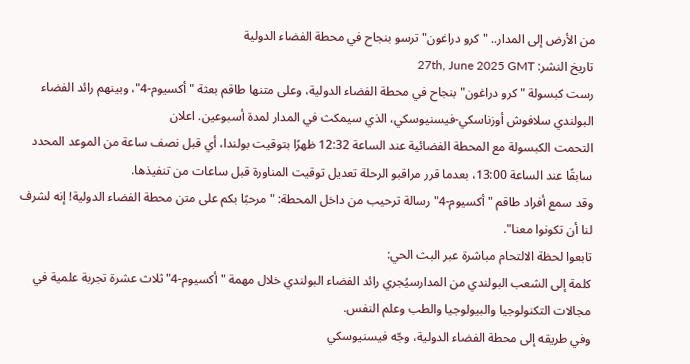من الأرض إلى المدار.. "كرو دراغون" ترسو بنجاح في محطة الفضاء الدولية
تاريخ النشر: 27th, June 2025 GMT
رست كبسولة "كرو دراغون" بنجاح في محطة الفضاء الدولية، وعلى متنها طاقم بعثة "أكسيوم-4"، وبينهم رائد الفضاء البولندي سلافوش أوزناسكي-فيسنيوسكي، الذي سيمكث في المدار لمدة أسبوعين. اعلان
التحمت الكبسولة مع المحطة الفضائية عند الساعة 12:32 ظهرًا بتوقيت بولندا، أي قبل نصف ساعة من الموعد المحدد سابقًا عند الساعة 13:00، بعدما قرر مراقبو الرحلة تعديل توقيت المناورة قبل ساعات من تنفيذها.
وقد سمع أفراد طاقم "أكسيوم-4" رسالة ترحيب من داخل المحطة: "مرحبًا بكم على متن محطة الفضاء الدولية! إنه لشرف لنا أن تكونوا معنا".
تابعوا لحظة الالتحام مباشرة عبر البث الحي:
كلمة إلى الشعب البولندي من المدارسيُجري رائد الفضاء البولندي خلال مهمة "أكسيوم-4" ثلاث عشرة تجربة علمية في مجالات التكنولوجيا والبيولوجيا والطب وعلم النفس.
وفي طريقه إلى محطة الفضاء الدولية، وجّه فيسنيوسكي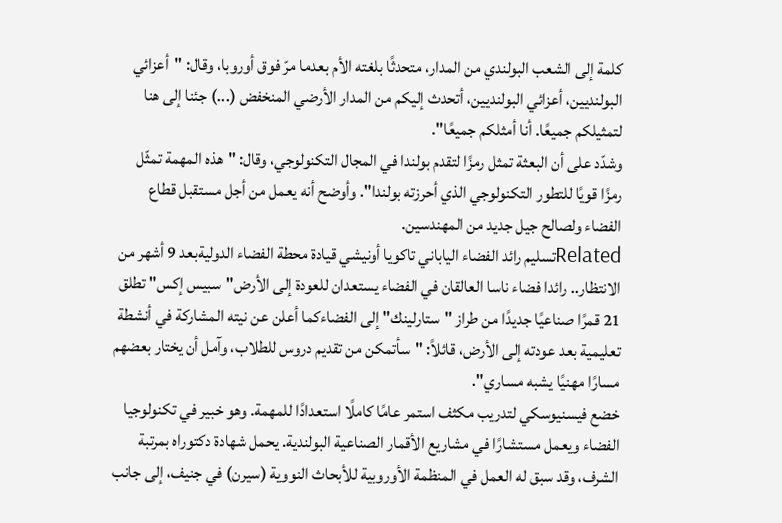كلمة إلى الشعب البولندي من المدار، متحدثًا بلغته الأم بعدما مرّ فوق أوروبا، وقال: "أعزائي البولنديين، أعزائي البولنديين، أتحدث إليكم من المدار الأرضي المنخفض (...) جئنا إلى هنا لتمثيلكم جميعًا. أنا أمثلكم جميعًا".
وشدّد على أن البعثة تمثل رمزًا لتقدم بولندا في المجال التكنولوجي، وقال: "هذه المهمة تمثّل رمزًا قويًا للتطور التكنولوجي الذي أحرزته بولندا". وأوضح أنه يعمل من أجل مستقبل قطاع الفضاء ولصالح جيل جديد من المهندسين.
Relatedتسليم رائد الفضاء الياباني تاكويا أونيشي قيادة محطة الفضاء الدوليةبعد 9 أشهر من الانتظار.. رائدا فضاء ناسا العالقان في الفضاء يستعدان للعودة إلى الأرض"سبيس إكس" تطلق 21 قمرًا صناعيًا جديدًا من طراز "ستارلينك" إلى الفضاءكما أعلن عن نيته المشاركة في أنشطة تعليمية بعد عودته إلى الأرض، قائلاً: "سأتمكن من تقديم دروس للطلاب، وآمل أن يختار بعضهم مسارًا مهنيًا يشبه مساري".
خضع فيسنيوسكي لتدريب مكثف استمر عامًا كاملًا استعدادًا للمهمة. وهو خبير في تكنولوجيا الفضاء ويعمل مستشارًا في مشاريع الأقمار الصناعية البولندية. يحمل شهادة دكتوراه بمرتبة الشرف، وقد سبق له العمل في المنظمة الأوروبية للأبحاث النووية (سيرن) في جنيف، إلى جانب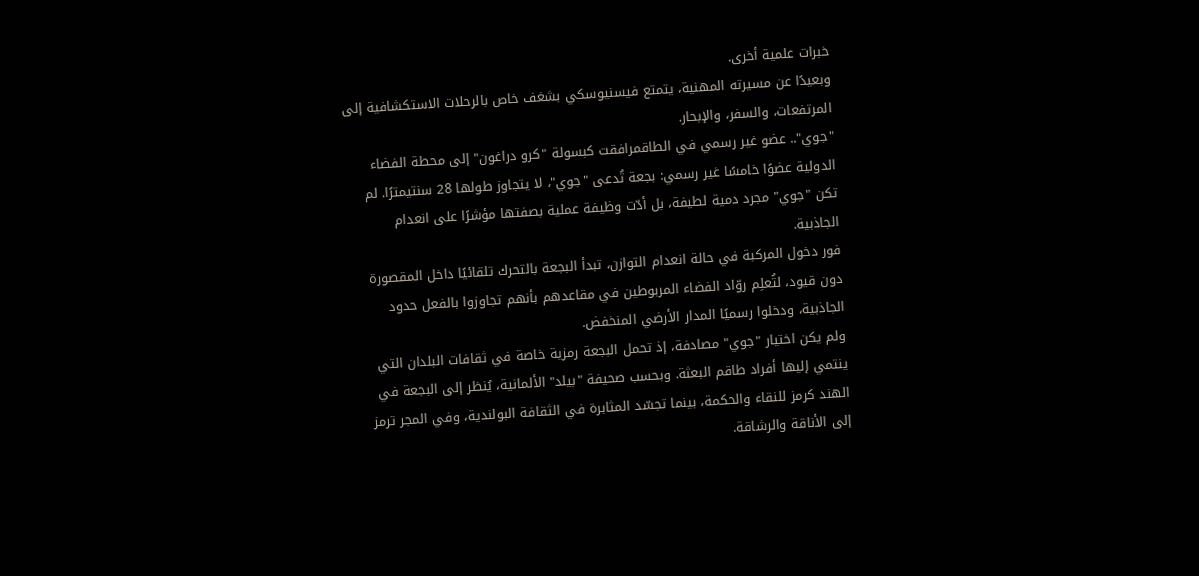خبرات علمية أخرى.
وبعيدًا عن مسيرته المهنية، يتمتع فيسنيوسكي بشغف خاص بالرحلات الاستكشافية إلى المرتفعات، والسفر، والإبحار.
"جوي".. عضو غير رسمي في الطاقمرافقت كبسولة "كرو دراغون" إلى محطة الفضاء الدولية عضوًا خامسًا غير رسمي: بجعة تُدعى "جوي"، لا يتجاوز طولها 28 سنتيمترًا. لم تكن "جوي" مجرد دمية لطيفة، بل أدّت وظيفة عملية بصفتها مؤشرًا على انعدام الجاذبية.
فور دخول المركبة في حالة انعدام التوازن، تبدأ البجعة بالتحرك تلقائيًا داخل المقصورة دون قيود، لتُعلِم روّاد الفضاء المربوطين في مقاعدهم بأنهم تجاوزوا بالفعل حدود الجاذبية، ودخلوا رسميًا المدار الأرضي المنخفض.
ولم يكن اختيار "جوي" مصادفة، إذ تحمل البجعة رمزية خاصة في ثقافات البلدان التي ينتمي إليها أفراد طاقم البعثة. وبحسب صحيفة "بيلد" الألمانية، يُنظر إلى البجعة في الهند كرمز للنقاء والحكمة، بينما تجسّد المثابرة في الثقافة البولندية، وفي المجر ترمز إلى الأناقة والرشاقة.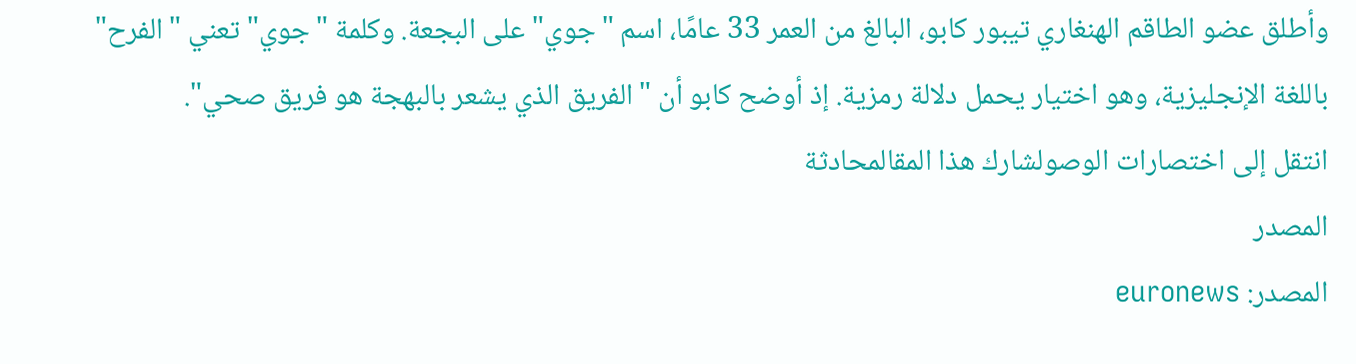وأطلق عضو الطاقم الهنغاري تيبور كابو، البالغ من العمر 33 عامًا، اسم "جوي" على البجعة. وكلمة "جوي" تعني "الفرح" باللغة الإنجليزية، وهو اختيار يحمل دلالة رمزية. إذ أوضح كابو أن "الفريق الذي يشعر بالبهجة هو فريق صحي".
انتقل إلى اختصارات الوصولشارك هذا المقالمحادثة
المصدر
المصدر: euronews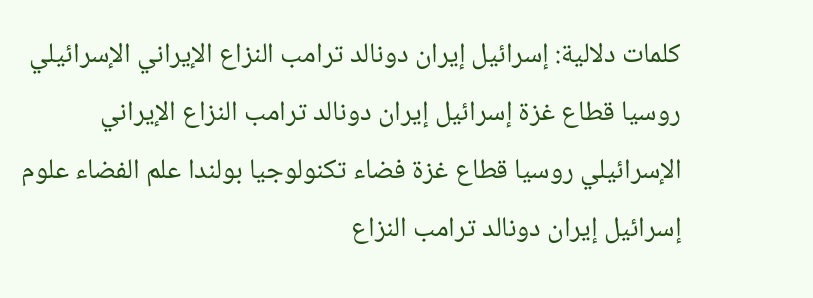كلمات دلالية: إسرائيل إيران دونالد ترامب النزاع الإيراني الإسرائيلي روسيا قطاع غزة إسرائيل إيران دونالد ترامب النزاع الإيراني الإسرائيلي روسيا قطاع غزة فضاء تكنولوجيا بولندا علم الفضاء علوم إسرائيل إيران دونالد ترامب النزاع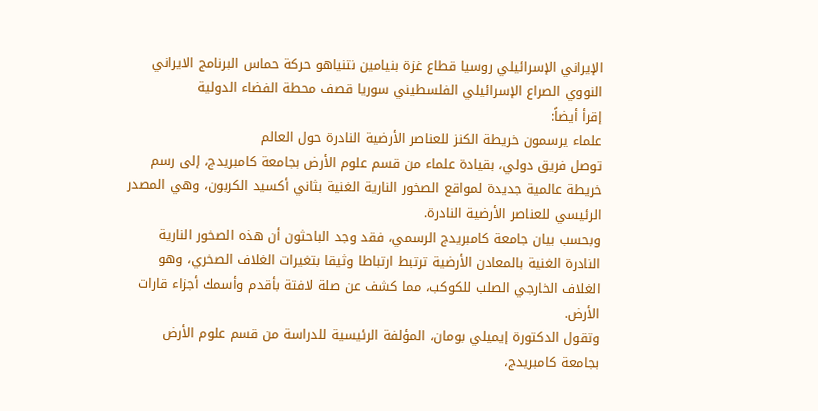الإيراني الإسرائيلي روسيا قطاع غزة بنيامين نتنياهو حركة حماس البرنامج الايراني النووي الصراع الإسرائيلي الفلسطيني سوريا قصف محطة الفضاء الدولیة
إقرأ أيضاً:
علماء يرسمون خريطة الكنز للعناصر الأرضية النادرة حول العالم
توصل فريق دولي، بقيادة علماء من قسم علوم الأرض بجامعة كامبريدج، إلى رسم خريطة عالمية جديدة لمواقع الصخور النارية الغنية بثاني أكسيد الكربون، وهي المصدر الرئيسي للعناصر الأرضية النادرة.
وبحسب بيان جامعة كامبريدج الرسمي، فقد وجد الباحثون أن هذه الصخور النارية النادرة الغنية بالمعادن الأرضية ترتبط ارتباطا وثيقا بتغيرات الغلاف الصخري، وهو الغلاف الخارجي الصلب للكوكب، مما كشف عن صلة لافتة بأقدم وأسمك أجزاء قارات الأرض.
وتقول الدكتورة إيميلي بومان، المؤلفة الرئيسية للدراسة من قسم علوم الأرض بجامعة كامبريدج،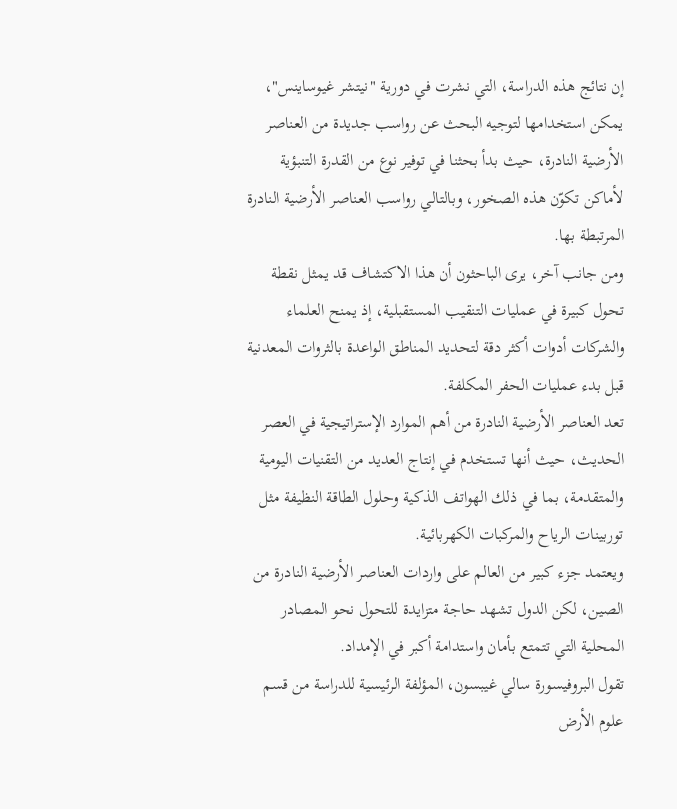إن نتائج هذه الدراسة، التي نشرت في دورية "نيتشر غيوساينس"، يمكن استخدامها لتوجيه البحث عن رواسب جديدة من العناصر الأرضية النادرة، حيث بدأ بحثنا في توفير نوع من القدرة التنبؤية لأماكن تكوّن هذه الصخور، وبالتالي رواسب العناصر الأرضية النادرة المرتبطة بها.
ومن جانب آخر، يرى الباحثون أن هذا الاكتشاف قد يمثل نقطة تحول كبيرة في عمليات التنقيب المستقبلية، إذ يمنح العلماء والشركات أدوات أكثر دقة لتحديد المناطق الواعدة بالثروات المعدنية قبل بدء عمليات الحفر المكلفة.
تعد العناصر الأرضية النادرة من أهم الموارد الإستراتيجية في العصر الحديث، حيث أنها تستخدم في إنتاج العديد من التقنيات اليومية والمتقدمة، بما في ذلك الهواتف الذكية وحلول الطاقة النظيفة مثل توربينات الرياح والمركبات الكهربائية.
ويعتمد جزء كبير من العالم على واردات العناصر الأرضية النادرة من الصين، لكن الدول تشهد حاجة متزايدة للتحول نحو المصادر المحلية التي تتمتع بأمان واستدامة أكبر في الإمداد.
تقول البروفيسورة سالي غيبسون، المؤلفة الرئيسية للدراسة من قسم علوم الأرض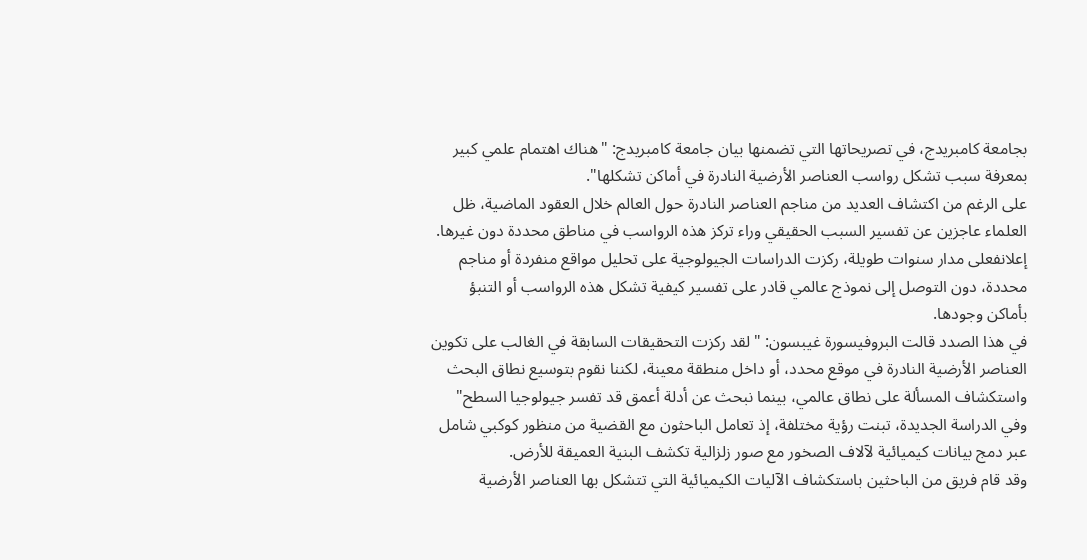بجامعة كامبريدج، في تصريحاتها التي تضمنها بيان جامعة كامبريدج: "هناك اهتمام علمي كبير بمعرفة سبب تشكل رواسب العناصر الأرضية النادرة في أماكن تشكلها".
على الرغم من اكتشاف العديد من مناجم العناصر النادرة حول العالم خلال العقود الماضية، ظل العلماء عاجزين عن تفسير السبب الحقيقي وراء تركز هذه الرواسب في مناطق محددة دون غيرها.
إعلانفعلى مدار سنوات طويلة، ركزت الدراسات الجيولوجية على تحليل مواقع منفردة أو مناجم محددة، دون التوصل إلى نموذج عالمي قادر على تفسير كيفية تشكل هذه الرواسب أو التنبؤ بأماكن وجودها.
في هذا الصدد قالت البروفيسورة غيبسون: "لقد ركزت التحقيقات السابقة في الغالب على تكوين العناصر الأرضية النادرة في موقع محدد، أو داخل منطقة معينة، لكننا نقوم بتوسيع نطاق البحث واستكشاف المسألة على نطاق عالمي، بينما نبحث عن أدلة أعمق قد تفسر جيولوجيا السطح"
وفي الدراسة الجديدة، تبنت رؤية مختلفة، إذ تعامل الباحثون مع القضية من منظور كوكبي شامل عبر دمج بيانات كيميائية لآلاف الصخور مع صور زلزالية تكشف البنية العميقة للأرض.
وقد قام فريق من الباحثين باستكشاف الآليات الكيميائية التي تتشكل بها العناصر الأرضية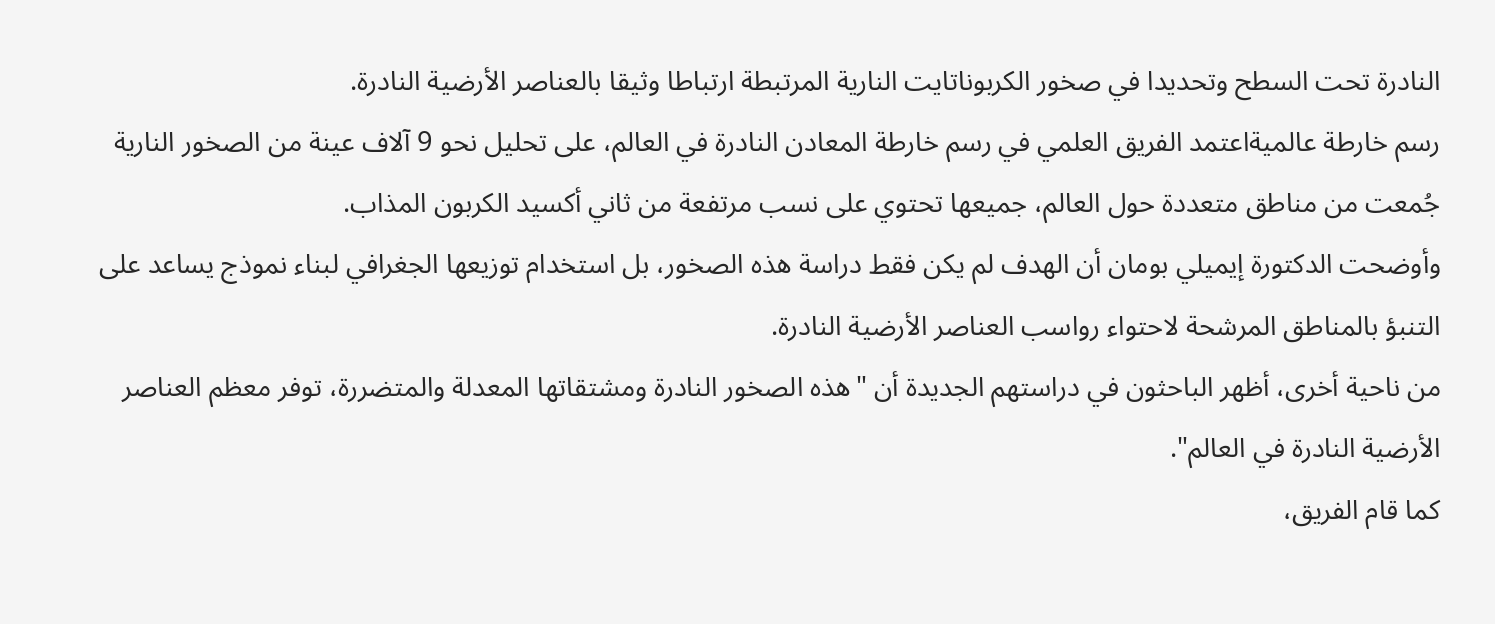النادرة تحت السطح وتحديدا في صخور الكربوناتايت النارية المرتبطة ارتباطا وثيقا بالعناصر الأرضية النادرة.
رسم خارطة عالميةاعتمد الفريق العلمي في رسم خارطة المعادن النادرة في العالم، على تحليل نحو 9 آلاف عينة من الصخور النارية جُمعت من مناطق متعددة حول العالم، جميعها تحتوي على نسب مرتفعة من ثاني أكسيد الكربون المذاب.
وأوضحت الدكتورة إيميلي بومان أن الهدف لم يكن فقط دراسة هذه الصخور، بل استخدام توزيعها الجغرافي لبناء نموذج يساعد على التنبؤ بالمناطق المرشحة لاحتواء رواسب العناصر الأرضية النادرة.
من ناحية أخرى، أظهر الباحثون في دراستهم الجديدة أن "هذه الصخور النادرة ومشتقاتها المعدلة والمتضررة، توفر معظم العناصر الأرضية النادرة في العالم".
كما قام الفريق،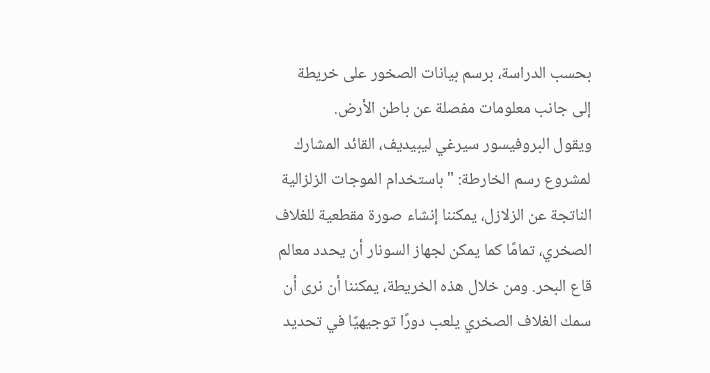بحسب الدراسة، برسم بيانات الصخور على خريطة إلى جانب معلومات مفصلة عن باطن الأرض.
ويقول البروفيسور سيرغي ليبيديف، القائد المشارك لمشروع رسم الخارطة: "باستخدام الموجات الزلزالية الناتجة عن الزلازل، يمكننا إنشاء صورة مقطعية للغلاف الصخري، تمامًا كما يمكن لجهاز السونار أن يحدد معالم قاع البحر. ومن خلال هذه الخريطة، يمكننا أن نرى أن سمك الغلاف الصخري يلعب دورًا توجيهيًا في تحديد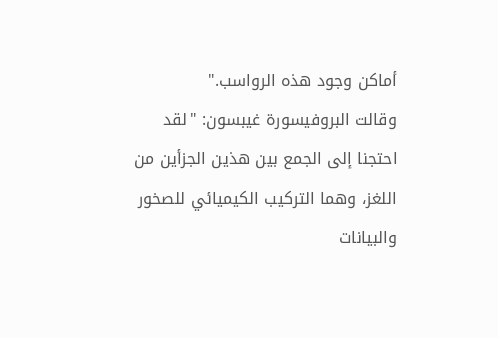أماكن وجود هذه الرواسب."
وقالت البروفيسورة غيبسون: "لقد احتجنا إلى الجمع بين هذين الجزأين من اللغز، وهما التركيب الكيميائي للصخور والبيانات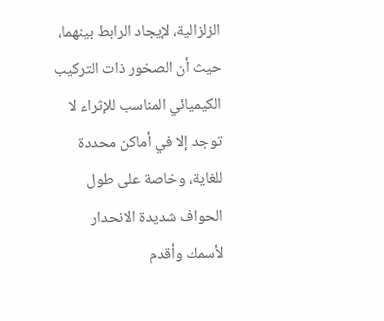الزلزالية، لإيجاد الرابط بينهما، حيث أن الصخور ذات التركيب الكيميائي المناسب للإثراء لا توجد إلا في أماكن محددة للغاية، وخاصة على طول الحواف شديدة الانحدار لأسمك وأقدم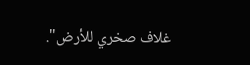غلاف صخري للأرض".